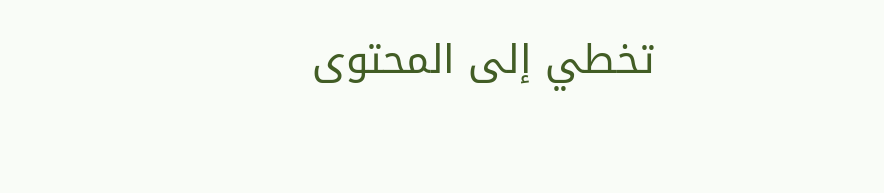تخطي إلى المحتوى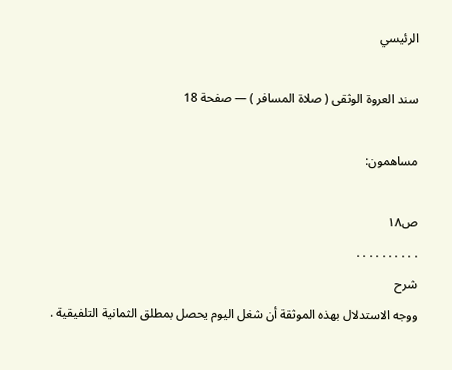الرئيسي

سند العروة الوثقى ( صلاة المسافر ) — صفحة 18

مساهمون:

ص١٨
. . . . . . . . . .
شرح
ووجه الاستدلال بهذه الموثقة أن شغل اليوم يحصل بمطلق الثمانية التلفيقية .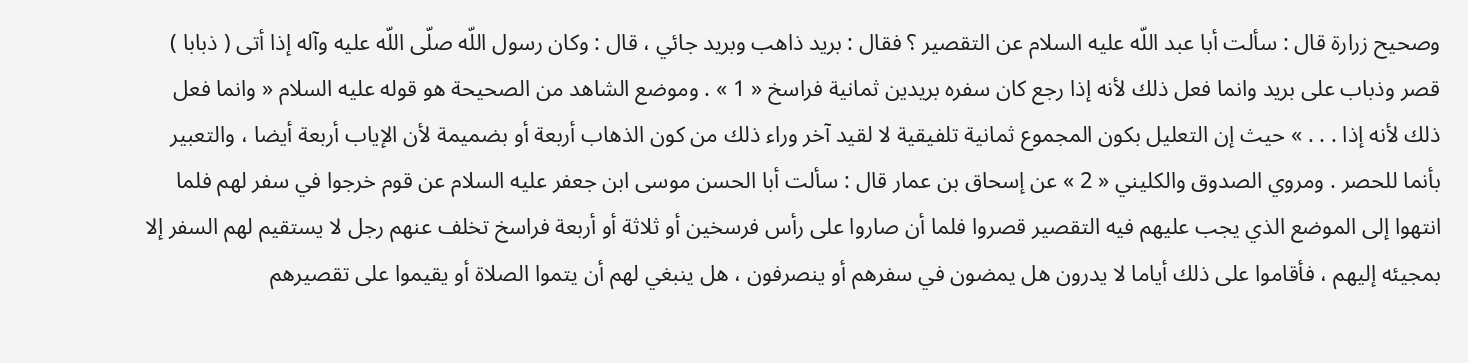وصحيح زرارة قال : سألت أبا عبد اللّه عليه السلام عن التقصير ؟ فقال : بريد ذاهب وبريد جائي ، قال : وكان رسول اللّه صلّى اللّه عليه وآله إذا أتى ( ذبابا ) قصر وذباب على بريد وانما فعل ذلك لأنه إذا رجع كان سفره بريدين ثمانية فراسخ « 1 » . وموضع الشاهد من الصحيحة هو قوله عليه السلام « وانما فعل ذلك لأنه إذا . . . » حيث إن التعليل بكون المجموع ثمانية تلفيقية لا لقيد آخر وراء ذلك من كون الذهاب أربعة أو بضميمة لأن الإياب أربعة أيضا ، والتعبير بأنما للحصر . ومروي الصدوق والكليني « 2 » عن إسحاق بن عمار قال : سألت أبا الحسن موسى ابن جعفر عليه السلام عن قوم خرجوا في سفر لهم فلما انتهوا إلى الموضع الذي يجب عليهم فيه التقصير قصروا فلما أن صاروا على رأس فرسخين أو ثلاثة أو أربعة فراسخ تخلف عنهم رجل لا يستقيم لهم السفر إلا بمجيئه إليهم ، فأقاموا على ذلك أياما لا يدرون هل يمضون في سفرهم أو ينصرفون ، هل ينبغي لهم أن يتموا الصلاة أو يقيموا على تقصيرهم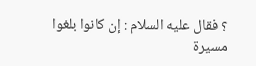؟ فقال عليه السلام : إن كانوا بلغوا مسيرة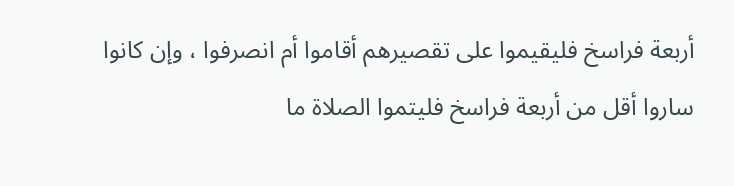أربعة فراسخ فليقيموا على تقصيرهم أقاموا أم انصرفوا ، وإن كانوا ساروا أقل من أربعة فراسخ فليتموا الصلاة ما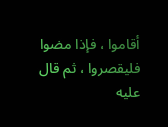أقاموا ، فإذا مضوا فليقصروا ، ثم قال عليه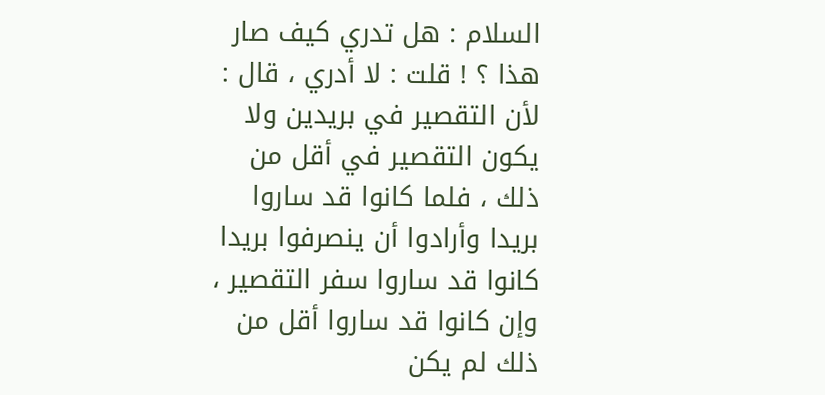السلام : هل تدري كيف صار هذا ؟ ! قلت : لا أدري ، قال : لأن التقصير في بريدين ولا يكون التقصير في أقل من ذلك ، فلما كانوا قد ساروا بريدا وأرادوا أن ينصرفوا بريدا كانوا قد ساروا سفر التقصير ، وإن كانوا قد ساروا أقل من ذلك لم يكن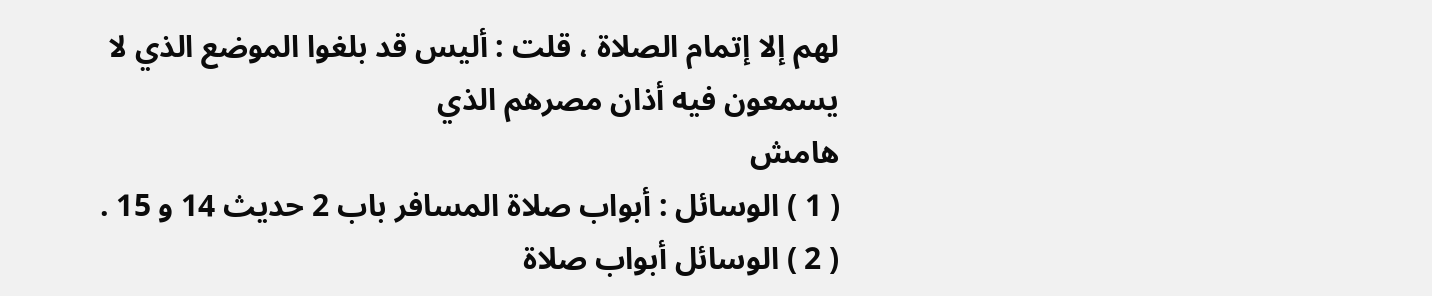لهم إلا إتمام الصلاة ، قلت : أليس قد بلغوا الموضع الذي لا يسمعون فيه أذان مصرهم الذي
هامش
( 1 ) الوسائل : أبواب صلاة المسافر باب 2 حديث 14 و 15 . ( 2 ) الوسائل أبواب صلاة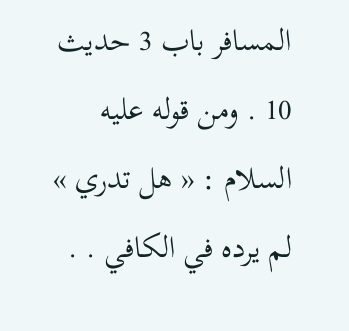المسافر باب 3 حديث 10 . ومن قوله عليه السلام : « هل تدري » لم يرده في الكافي . .